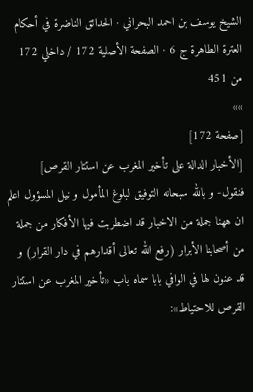الشيخ يوسف بن احمد البحراني · الحدائق الناضرة في أحكام العترة الطاهرة ج 6 · الصفحة الأصلية 172 / داخلي 172 من 451
»»
[صفحة 172]
[الأخبار الدالة على تأخير المغرب عن استتار القرص]
فنقول- و بالله سبحانه التوفيق لبلوغ المأمول و نيل المسؤول اعلم ان ههنا جملة من الاخبار قد اضطربت فيها الأفكار من جملة من أصحابنا الأبرار (رفع الله تعالى أقدارهم في دار القرار) و قد عنون لها في الوافي بابا سماه باب «تأخير المغرب عن استتار القرص للاحتياط»: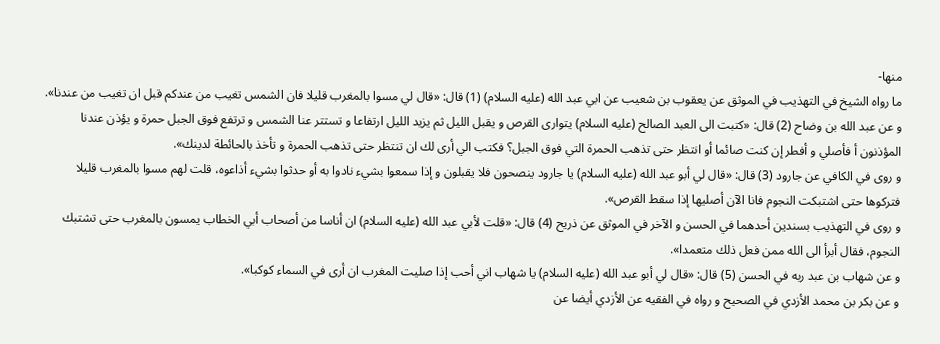منها-
ما رواه الشيخ في التهذيب في الموثق عن يعقوب بن شعيب عن ابي عبد الله (عليه السلام) (1) قال: «قال لي مسوا بالمغرب قليلا فان الشمس تغيب من عندكم قبل ان تغيب من عندنا».
و عن عبد الله بن وضاح (2) قال: «كتبت الى العبد الصالح (عليه السلام) يتوارى القرص و يقبل الليل ثم يزيد الليل ارتفاعا و تستتر عنا الشمس و ترتفع فوق الجبل حمرة و يؤذن عندنا المؤذنون أ فأصلي و أفطر إن كنت صائما أو انتظر حتى تذهب الحمرة التي فوق الجبل؟ فكتب الي أرى لك ان تنتظر حتى تذهب الحمرة و تأخذ بالحائطة لدينك».
و روى في الكافي عن جارود (3) قال: «قال لي أبو عبد الله (عليه السلام) يا جارود ينصحون فلا يقبلون و إذا سمعوا بشيء نادوا به أو حدثوا بشيء أذاعوه، قلت لهم مسوا بالمغرب قليلا فتركوها حتى اشتبكت النجوم فانا الآن أصليها إذا سقط القرص».
و روى في التهذيب بسندين أحدهما في الحسن و الآخر في الموثق عن ذريح (4) قال: «قلت لأبي عبد الله (عليه السلام) ان أناسا من أصحاب أبي الخطاب يمسون بالمغرب حتى تشتبك النجوم، فقال أبرأ الى الله ممن فعل ذلك متعمدا».
و عن شهاب بن عبد ربه في الحسن (5) قال: «قال لي أبو عبد الله (عليه السلام) يا شهاب اني أحب إذا صليت المغرب ان أرى في السماء كوكبا».
و عن بكر بن محمد الأزدي في الصحيح و رواه في الفقيه عن الأزدي أيضا عن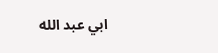ابي عبد الله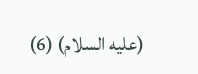(عليه السلام) (6)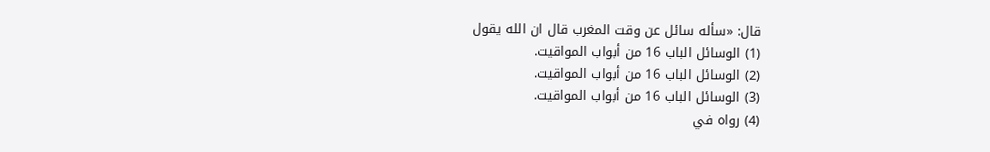قال: «سأله سائل عن وقت المغرب قال ان الله يقول
(1) الوسائل الباب 16 من أبواب المواقيت.
(2) الوسائل الباب 16 من أبواب المواقيت.
(3) الوسائل الباب 16 من أبواب المواقيت.
(4) رواه في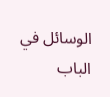الوسائل في الباب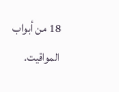18 من أبواب المواقيت.